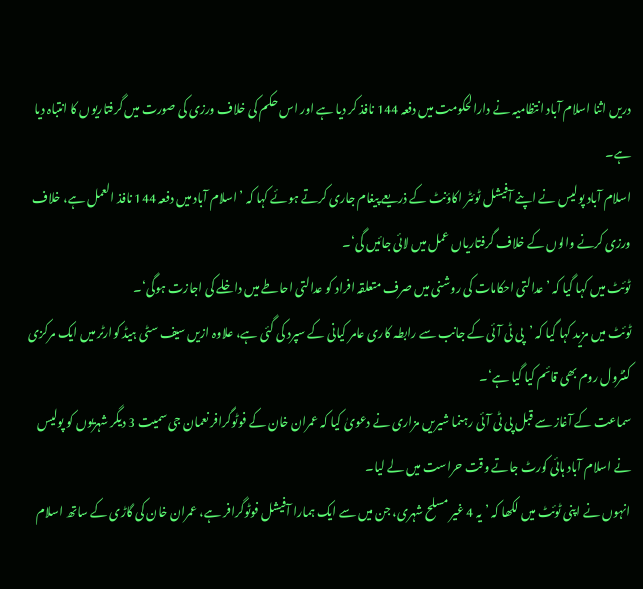دریں اثنا اسلام آباد انتظامیہ نے دارالحکومت میں دفعہ 144 نافذ کر دیا ہے اور اس حکم کی خلاف ورزی کی صورت میں گرفتاریوں کا انتباہ دیا ہے۔
اسلام آباد پولیس نے اپنے آفیشل ٹوئٹر اکاؤنٹ کے ذریعے پیغام جاری کرتے ہوئے کہا کہ ’اسلام آباد میں دفعہ 144 نافذ العمل ہے، خلاف ورزی کرنے والوں کے خلاف گرفتاریاں عمل میں لائی جائیں گی‘۔
ٹوئٹ میں کہا گیا کہ ’عدالتی احکامات کی روشنی میں صرف متعلقہ افراد کو عدالتی احاطے میں داخلے کی اجازت ہوگی‘۔
ٹوئٹ میں مزید کہا گیا کہ ’پی ٹی آئی کے جانب سے رابطہ کاری عامر کیانی کے سپرد کی گئی ہے، علاوہ ازیں سیف سٹی ہیڈ کوارٹر میں ایک مرکزی کنٹرول روم بھی قائم کیا گیا ہے‘۔
سماعت کے آغاز سے قبل پی ٹی آئی رہنما شیریں مزاری نے دعویٰ کیا کہ عمران خان کے فوٹوگرافر نعمان جی سمیت 3 دیگر شہریوں کو پولیس نے اسلام آباد ہائی کورٹ جاتے وقت حراست میں لے لیا۔
انہوں نے اپنی ٹوئٹ میں لکھا کہ ’یہ 4 غیر مسلح شہری، جن میں سے ایک ہمارا آفیشل فوٹوگرافر ہے، عمران خان کی گاڑی کے ساتھ اسلام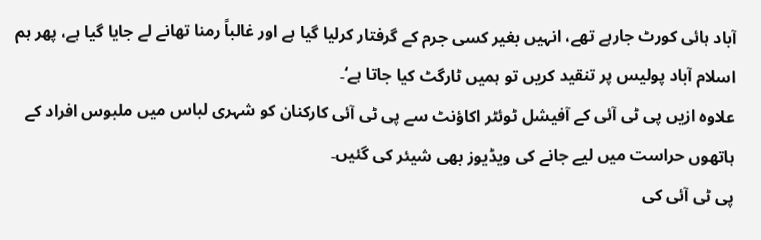آباد ہائی کورٹ جارہے تھے، انہیں بغیر کسی جرم کے گرفتار کرلیا گیا ہے اور غالباً رمنا تھانے لے جایا گیا ہے، پھر ہم اسلام آباد پولیس پر تنقید کریں تو ہمیں ٹارگٹ کیا جاتا ہے‘۔
علاوہ ازیں پی ٹی آئی کے آفیشل ٹوئٹر اکاؤنٹ سے پی ٹی آئی کارکنان کو شہری لباس میں ملبوس افراد کے ہاتھوں حراست میں لیے جانے کی ویڈیوز بھی شیئر کی گئیں۔
پی ٹی آئی کی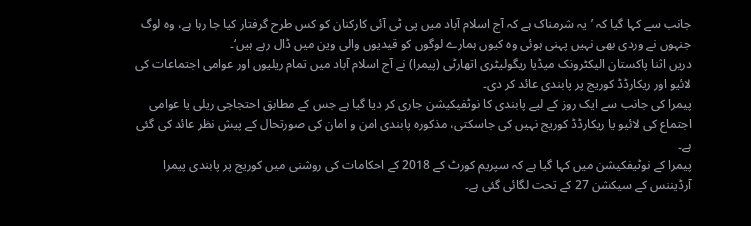جانب سے کہا گیا کہ ’یہ شرمناک ہے کہ آج اسلام آباد میں پی ٹی آئی کارکنان کو کس طرح گرفتار کیا جا رہا ہے، وہ لوگ جنہوں نے وردی بھی نہیں پہنی ہوئی وہ کیوں ہمارے لوگوں کو قیدیوں والی وین میں ڈال رہے ہیں‘۔
دریں اثنا پاکستان الیکٹرونک میڈیا ریگولیٹری اتھارٹی (پیمرا) نے آج اسلام آباد میں تمام ریلیوں اور عوامی اجتماعات کی لائیو اور ریکارڈڈ کوریج پر پابندی عائد کر دی۔
پیمرا کی جانب سے ایک روز کے لیے پابندی کا نوٹفیکیشن جاری کر دیا گیا ہے جس کے مطابق احتجاجی ریلی یا عوامی اجتماع کی لائیو یا ریکارڈڈ کوریج نہیں کی جاسکتی، مذکورہ پابندی امن و امان کی صورتحال کے پیش نظر عائد کی گئی ہے۔
پیمرا کے نوٹیفکیشن میں کہا گیا ہے کہ سپریم کورٹ کے 2018 کے احکامات کی روشنی میں کوریج پر پابندی پیمرا آرڈیننس کے سیکشن 27 کے تحت لگائی گئی ہے۔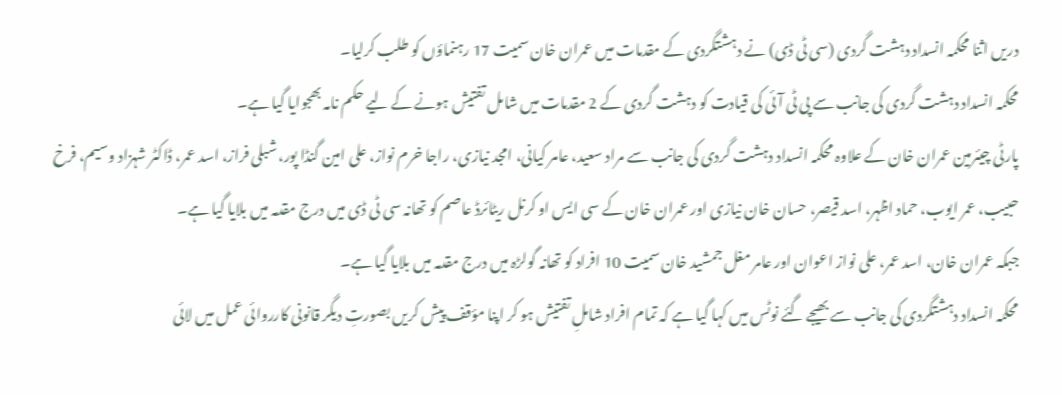دریں اثنا محکمہ انسداد دہشت گردی (سی ٹی ڈی) نے دہشتگردی کے مقدمات میں عمران خان سمیت 17 رہنماؤں کو طلب کرلیا۔
محکمہ انسداد دہشت گردی کی جانب سے پی ٹی آئی کی قیادت کو دہشت گردی کے 2 مقدمات میں شامل تفتیش ہونے کے لیے حکم نامہ بھجوایا گیا ہے۔
پارٹی چیئرمین عمران خان کے علاوہ محکمہ انسداد دہشت گردی کی جانب سے مراد سعید، عامر کیانی، امجد نیازی، راجا خرم نواز، علی امین گنڈا پور، شبلی فراز، اسد عمر، ڈاکٹر شہزاد وسیم، فرخ حبیب، عمر ایوب، حماد اظہر، اسد قیصر، حسان خان نیازی اور عمران خان کے سی ایس او کرنل ریٹائرڈ عاصم کو تھانہ سی ٹی ڈی میں درج مقدمہ میں بلایا گیا ہے۔
جبکہ عمران خان، اسد عمر، علی نواز اعوان اور عامر مغل جمشید خان سمیت 10 افراد کو تھانہ گولڑہ میں درج مقدمہ میں بلایا گیا ہے۔
محکمہ انسداد دہشتگردی کی جانب سے بھیجے گئے نوٹس میں کہا گیا ہے کہ تمام افراد شاملِ تفتیش ہو کر اپنا مؤقف پیش کریں بصورتِ دیگر قانونی کارروائی عمل میں لائی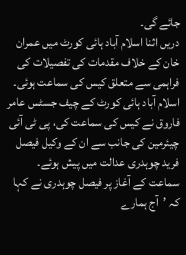جائے گی۔
دریں اثنا اسلام آباد ہائی کورٹ میں عمران خان کے خلاف مقدمات کی تفصیلات کی فراہمی سے متعلق کیس کی سماعت ہوئی۔
اسلام آباد ہائی کورٹ کے چیف جسٹس عامر فاروق نے کیس کی سماعت کی، پی ٹی آئی چیئرمین کی جانب سے ان کے وکیل فیصل فرید چوہدری عدالت میں پیش ہوئے۔
سماعت کے آغاز پر فیصل چوہدری نے کہا کہ ’آج ہمارے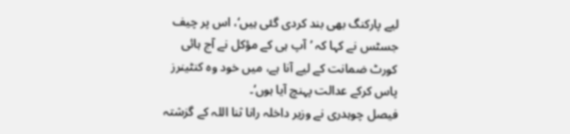لیے پارکنگ بھی بند کردی گئی ہیں‘، اس پر چیف جسٹس نے کہا کہ ’آپ ہی کے مؤکل نے آج ہائی کورٹ ضمانت کے لیے آنا ہے، میں خود وہ کنٹینرز پاس کرکے عدالت پہنچ آیا ہوں‘۔
فیصل چوہدری نے وزیر داخلہ رانا ثنا اللہ کے گزشتہ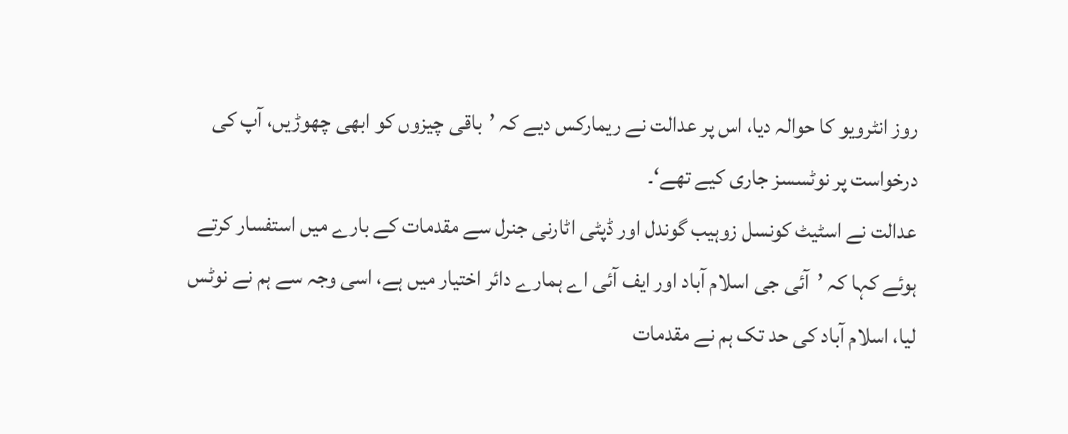روز انٹرویو کا حوالہ دیا، اس پر عدالت نے ریمارکس دیے کہ ’باقی چیزوں کو ابھی چھوڑیں، آپ کی درخواست پر نوٹسسز جاری کیے تھے‘۔
عدالت نے اسٹیٹ کونسل زوہیب گوندل اور ڈپٹی اٹارنی جنرل سے مقدمات کے بارے میں استفسار کرتے ہوئے کہا کہ ’آئی جی اسلام آباد اور ایف آئی اے ہمارے دائر اختیار میں ہے، اسی وجہ سے ہم نے نوٹس لیا، اسلام آباد کی حد تک ہم نے مقدمات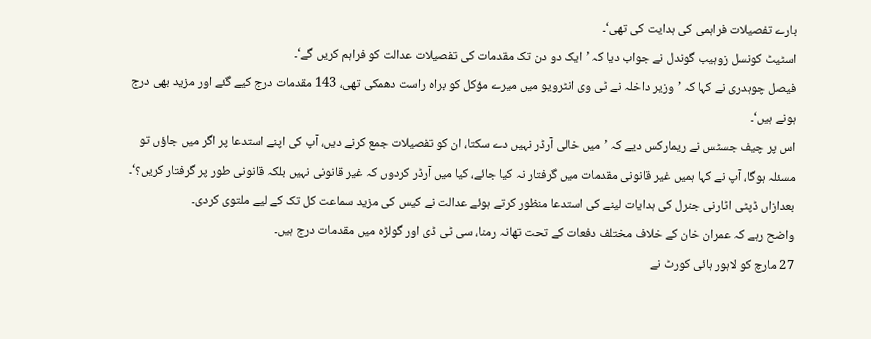بارے تفصیلات فراہمی کی ہدایت کی تھی‘۔
اسٹیٹ کونسل زوہیب گوندل نے جواب دیا کہ ’ایک دو دن تک مقدمات کی تفصیلات عدالت کو فراہم کریں گے‘۔
فیصل چوہدری نے کہا کہ ’وزیر داخلہ نے ٹی وی انٹرویو میں میرے مؤکل کو براہ راست دھمکی تھی، 143 مقدمات درج کیے گئے اور مزید بھی درج ہونے ہیں‘۔
اس پر چیف جسٹس نے ریمارکس دیے کہ ’میں خالی آرڈر نہیں دے سکتا، ان کو تفصیلات جمع کرنے دیں، آپ کی اپنے استدعا پر اگر میں جاؤں تو مسئلہ ہوگا، آپ نے کہا ہمیں غیر قانونی مقدمات میں گرفتار نہ کیا جائے، کیا میں آرڈر کردوں کہ غیر قانونی نہیں بلکہ قانونی طور پر گرفتار کریں؟‘۔
بعدازاں ڈپٹی اٹارنی جنرل کی ہدایات لینے کی استدعا منظور کرتے ہوئے عدالت نے کیس کی مزید سماعت کل تک کے لیے ملتوی کردی۔
واضح رہے کہ عمران خان کے خلاف مختلف دفعات کے تحت تھانہ رمنا، سی ٹی ڈی اور گولڑہ میں مقدمات درج ہیں۔
27 مارچ کو لاہور ہائی کورٹ نے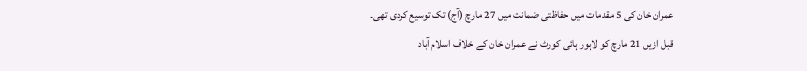عمران خان کی 5 مقدمات میں حفاظتی ضمانت میں 27 مارچ (آج) تک توسیع کردی تھی۔
قبل ازیں 21 مارچ کو لاہور ہائی کورٹ نے عمران خان کے خلاف اسلام آباد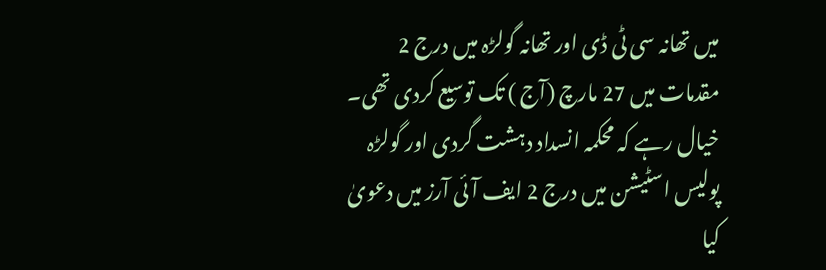میں تھانہ سی ٹی ڈی اور تھانہ گولڑہ میں درج 2 مقدمات میں 27 مارچ (آج ) تک توسیع کردی تھی۔
خیال رہے کہ محکمہ انسداد دہشت گردی اور گولڑہ پولیس اسٹیشن میں درج 2 ایف آئی آرز میں دعویٰ کیا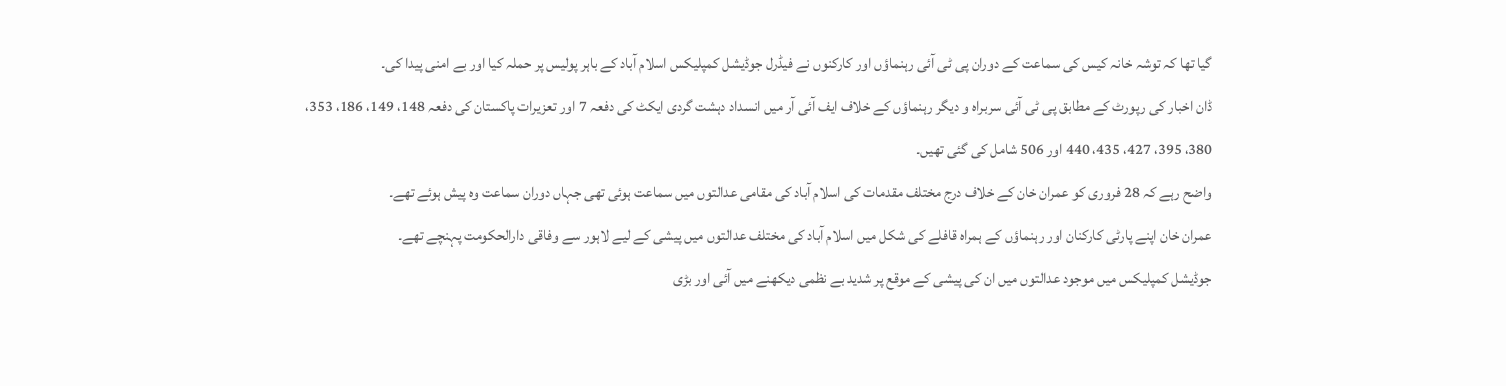گیا تھا کہ توشہ خانہ کیس کی سماعت کے دوران پی ٹی آئی رہنماؤں اور کارکنوں نے فیڈرل جوڈیشل کمپلیکس اسلام آباد کے باہر پولیس پر حملہ کیا اور بے امنی پیدا کی۔
ڈان اخبار کی رپورٹ کے مطابق پی ٹی آئی سربراہ و دیگر رہنماؤں کے خلاف ایف آئی آر میں انسداد دہشت گردی ایکٹ کی دفعہ 7 اور تعزیرات پاکستان کی دفعہ 148، 149، 186، 353، 380، 395، 427، 435، 440 اور 506 شامل کی گئی تھیں۔
واضح رہے کہ 28 فروری کو عمران خان کے خلاف درج مختلف مقدمات کی اسلام آباد کی مقامی عدالتوں میں سماعت ہوئی تھی جہاں دوران سماعت وہ پیش ہوئے تھے۔
عمران خان اپنے پارٹی کارکنان اور رہنماؤں کے ہمراہ قافلے کی شکل میں اسلام آباد کی مختلف عدالتوں میں پیشی کے لیے لاہور سے وفاقی دارالحکومت پہنچے تھے۔
جوڈیشل کمپلیکس میں موجود عدالتوں میں ان کی پیشی کے موقع پر شدید بے نظمی دیکھنے میں آئی اور بڑی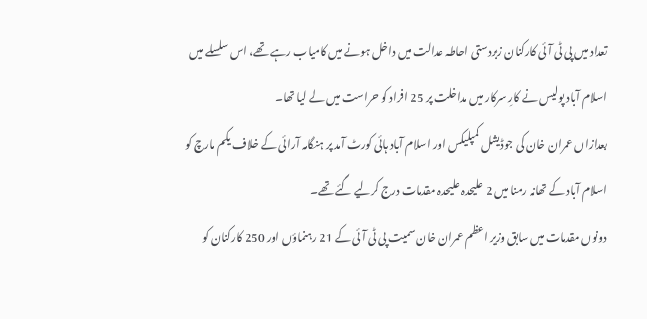تعداد میں پی ٹی آئی کارکنان زبردستی احاطہ عدالت میں داخل ہونے میں کامیاب رہے تھے، اس سلسلے میں اسلام آباد پولیس نے کارِ سرکار میں مداخلت پر 25 افراد کو حراست میں لے لیا تھا۔
بعدازاں عمران خان کی جوڈیشل کمپلیکس اور اسلام آباد ہائی کورٹ آمد پر ہنگامہ آرائی کے خلاف یکم مارچ کو اسلام آباد کے تھانہ رمنا میں 2 علیحدہ علیحدہ مقدمات درج کرلیے گئے تھے۔
دونوں مقدمات میں سابق وزیر اعظم عمران خان سمیت پی ٹی آئی کے 21 رہنماؤں اور 250 کارکنان کو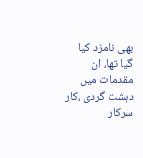بھی نامزد کیا گیا تھا، ان مقدمات میں دہشت گردی ،کار سرکار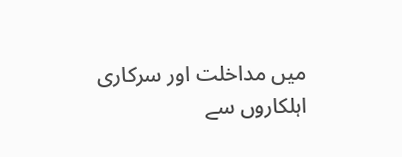میں مداخلت اور سرکاری اہلکاروں سے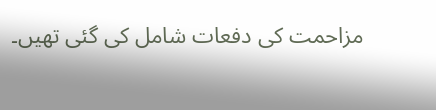مزاحمت کی دفعات شامل کی گئی تھیں۔